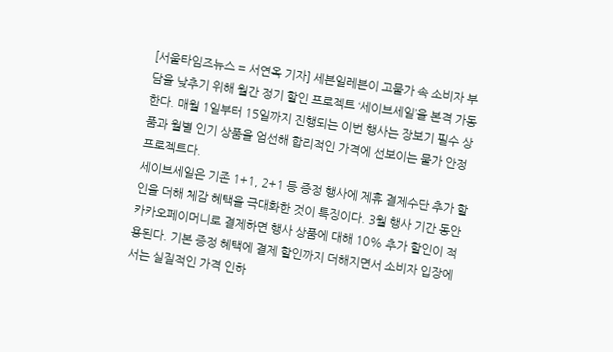[서울타임즈뉴스 = 서연옥 기자] 세븐일레븐이 고물가 속 소비자 부담을 낮추기 위해 월간 정기 할인 프로젝트 ‘세이브세일’을 본격 가동한다. 매월 1일부터 15일까지 진행되는 이번 행사는 장보기 필수 상품과 월별 인기 상품을 엄선해 합리적인 가격에 선보이는 물가 안정 프로젝트다.
세이브세일은 기존 1+1, 2+1 등 증정 행사에 제휴 결제수단 추가 할인을 더해 체감 혜택을 극대화한 것이 특징이다. 3월 행사 기간 동안 카카오페이머니로 결제하면 행사 상품에 대해 10% 추가 할인이 적용된다. 기본 증정 혜택에 결제 할인까지 더해지면서 소비자 입장에서는 실질적인 가격 인하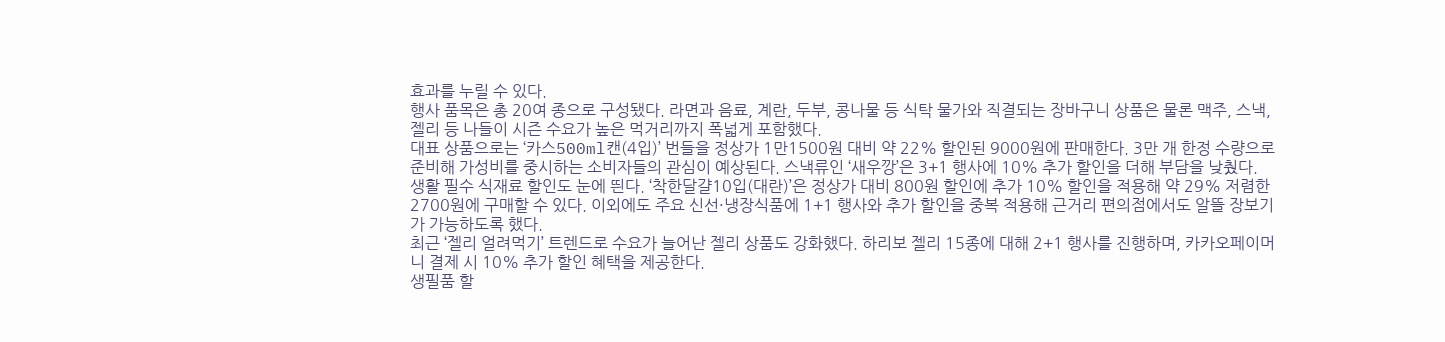효과를 누릴 수 있다.
행사 품목은 총 20여 종으로 구성됐다. 라면과 음료, 계란, 두부, 콩나물 등 식탁 물가와 직결되는 장바구니 상품은 물론 맥주, 스낵, 젤리 등 나들이 시즌 수요가 높은 먹거리까지 폭넓게 포함했다.
대표 상품으로는 ‘카스500ml캔(4입)’ 번들을 정상가 1만1500원 대비 약 22% 할인된 9000원에 판매한다. 3만 개 한정 수량으로 준비해 가성비를 중시하는 소비자들의 관심이 예상된다. 스낵류인 ‘새우깡’은 3+1 행사에 10% 추가 할인을 더해 부담을 낮췄다.
생활 필수 식재료 할인도 눈에 띈다. ‘착한달걀10입(대란)’은 정상가 대비 800원 할인에 추가 10% 할인을 적용해 약 29% 저렴한 2700원에 구매할 수 있다. 이외에도 주요 신선·냉장식품에 1+1 행사와 추가 할인을 중복 적용해 근거리 편의점에서도 알뜰 장보기가 가능하도록 했다.
최근 ‘젤리 얼려먹기’ 트렌드로 수요가 늘어난 젤리 상품도 강화했다. 하리보 젤리 15종에 대해 2+1 행사를 진행하며, 카카오페이머니 결제 시 10% 추가 할인 혜택을 제공한다.
생필품 할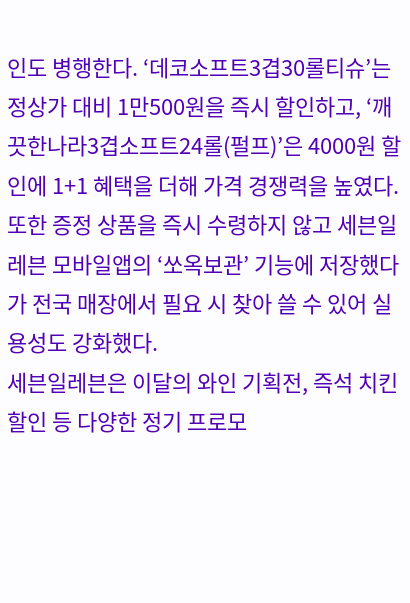인도 병행한다. ‘데코소프트3겹30롤티슈’는 정상가 대비 1만500원을 즉시 할인하고, ‘깨끗한나라3겹소프트24롤(펄프)’은 4000원 할인에 1+1 혜택을 더해 가격 경쟁력을 높였다. 또한 증정 상품을 즉시 수령하지 않고 세븐일레븐 모바일앱의 ‘쏘옥보관’ 기능에 저장했다가 전국 매장에서 필요 시 찾아 쓸 수 있어 실용성도 강화했다.
세븐일레븐은 이달의 와인 기획전, 즉석 치킨 할인 등 다양한 정기 프로모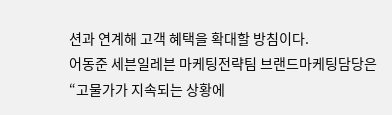션과 연계해 고객 혜택을 확대할 방침이다.
어동준 세븐일레븐 마케팅전략팀 브랜드마케팅담당은 “고물가가 지속되는 상황에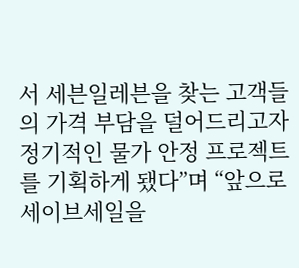서 세븐일레븐을 찾는 고객들의 가격 부담을 덜어드리고자 정기적인 물가 안정 프로젝트를 기획하게 됐다”며 “앞으로 세이브세일을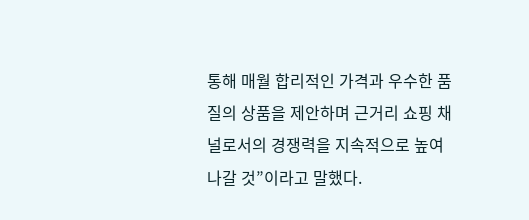통해 매월 합리적인 가격과 우수한 품질의 상품을 제안하며 근거리 쇼핑 채널로서의 경쟁력을 지속적으로 높여나갈 것”이라고 말했다.